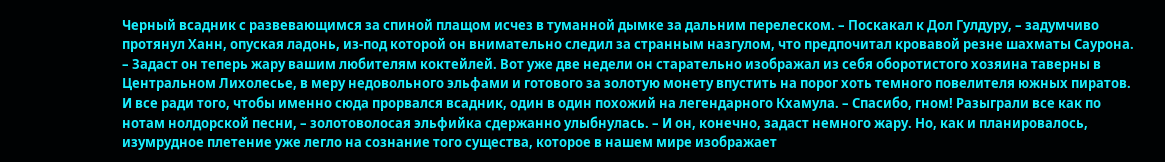Черный всадник с развевающимся за спиной плащом исчез в туманной дымке за дальним перелеском. – Поскакал к Дол Гулдуру, – задумчиво протянул Ханн, опуская ладонь, из-под которой он внимательно следил за странным назгулом, что предпочитал кровавой резне шахматы Саурона. – Задаст он теперь жару вашим любителям коктейлей. Вот уже две недели он старательно изображал из себя оборотистого хозяина таверны в Центральном Лихолесье, в меру недовольного эльфами и готового за золотую монету впустить на порог хоть темного повелителя южных пиратов. И все ради того, чтобы именно сюда прорвался всадник, один в один похожий на легендарного Кхамула. – Спасибо, гном! Разыграли все как по нотам нолдорской песни, – золотоволосая эльфийка сдержанно улыбнулась. – И он, конечно, задаст немного жару. Но, как и планировалось, изумрудное плетение уже легло на сознание того существа, которое в нашем мире изображает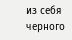из себя черного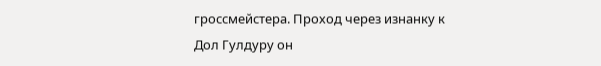гроссмейстера. Проход через изнанку к Дол Гулдуру он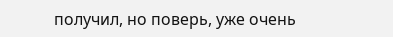получил, но поверь, уже очень